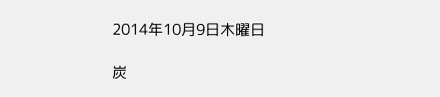2014年10月9日木曜日

炭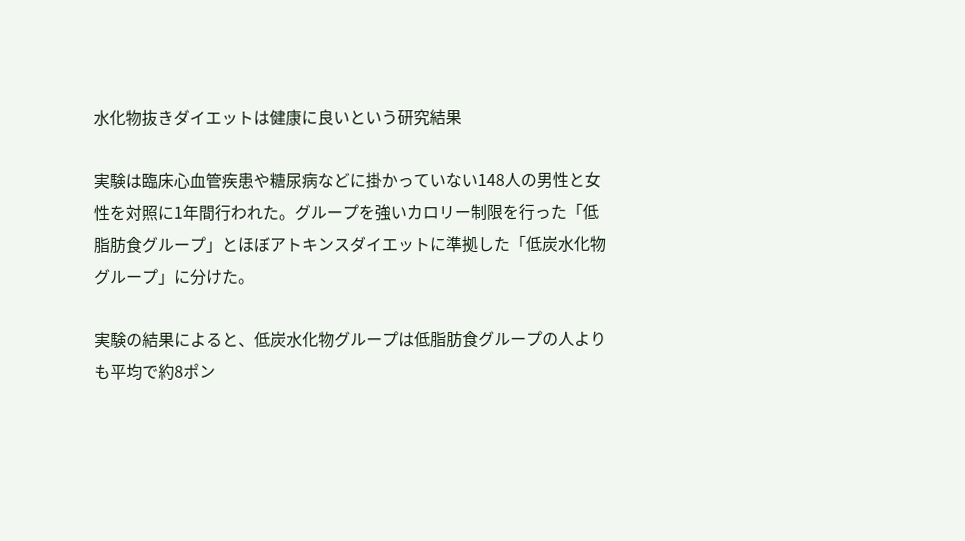水化物抜きダイエットは健康に良いという研究結果

実験は臨床心血管疾患や糖尿病などに掛かっていない148人の男性と女性を対照に1年間行われた。グループを強いカロリー制限を行った「低脂肪食グループ」とほぼアトキンスダイエットに準拠した「低炭水化物グループ」に分けた。

実験の結果によると、低炭水化物グループは低脂肪食グループの人よりも平均で約8ポン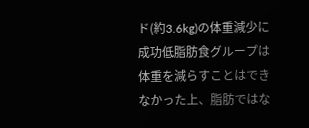ド(約3.6kg)の体重減少に成功低脂肪食グループは体重を減らすことはできなかった上、脂肪ではな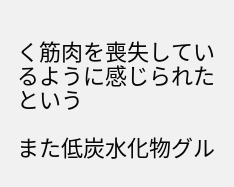く筋肉を喪失しているように感じられたという

また低炭水化物グル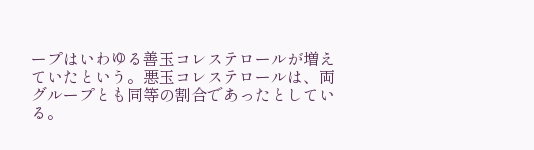ープはいわゆる善玉コレステロールが増えていたという。悪玉コレステロールは、両グループとも同等の割合であったとしている。